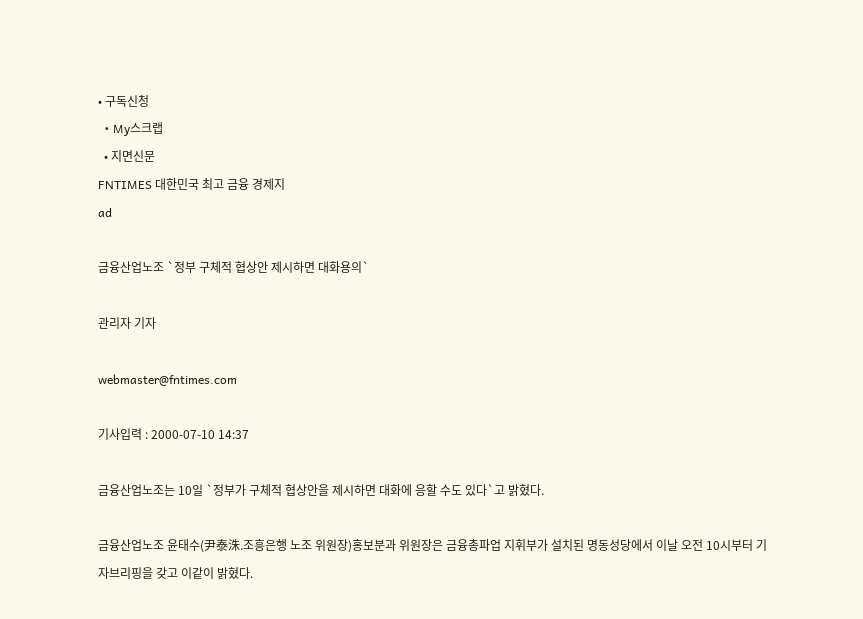• 구독신청
  • My스크랩
  • 지면신문
FNTIMES 대한민국 최고 금융 경제지
ad

금융산업노조 `정부 구체적 협상안 제시하면 대화용의`

관리자 기자

webmaster@fntimes.com

기사입력 : 2000-07-10 14:37

금융산업노조는 10일 `정부가 구체적 협상안을 제시하면 대화에 응할 수도 있다`고 밝혔다.

금융산업노조 윤태수(尹泰洙.조흥은행 노조 위원장)홍보분과 위원장은 금융총파업 지휘부가 설치된 명동성당에서 이날 오전 10시부터 기자브리핑을 갖고 이같이 밝혔다.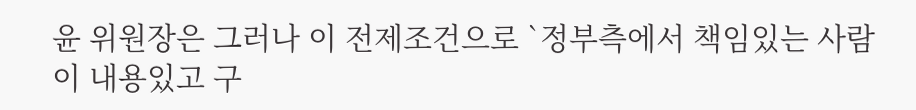윤 위원장은 그러나 이 전제조건으로 `정부측에서 책임있는 사람이 내용있고 구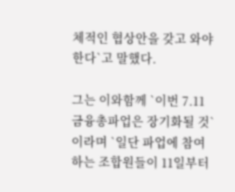체적인 협상안을 갖고 와야 한다`고 말했다.

그는 이와함께 `이번 7.11 금융총파업은 장기화될 것`이라며 `일단 파업에 참여하는 조합원들이 11일부터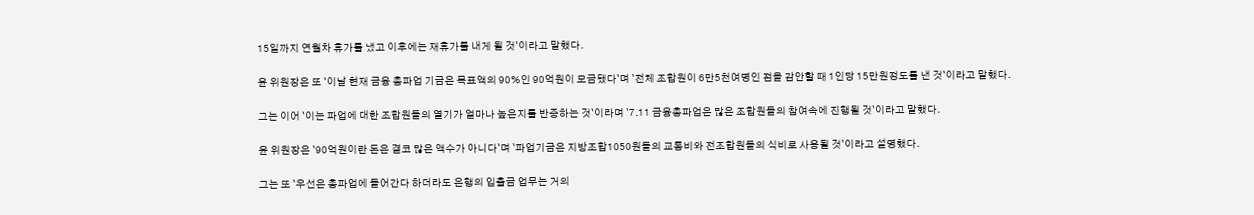15일까지 연월차 휴가를 냈고 이후에는 재휴가를 내게 될 것`이라고 말했다.

윤 위원장은 또 `이날 현재 금융 총파업 기금은 목표액의 90%인 90억원이 모금됐다`며 `전체 조합원이 6만5천여명인 점을 감안할 때 1인당 15만원정도를 낸 것`이라고 말했다.

그는 이어 `이는 파업에 대한 조합원들의 열기가 얼마나 높은지를 반증하는 것`이라며 `7.11 금융총파업은 많은 조합원들의 참여속에 진행될 것`이라고 말했다.

윤 위원장은 `90억원이란 돈은 결코 많은 액수가 아니다`며 `파업기금은 지방조합1050원들의 교통비와 전조합원들의 식비로 사용될 것`이라고 설명했다.

그는 또 `우선은 총파업에 들어간다 하더라도 은행의 입출금 업무는 거의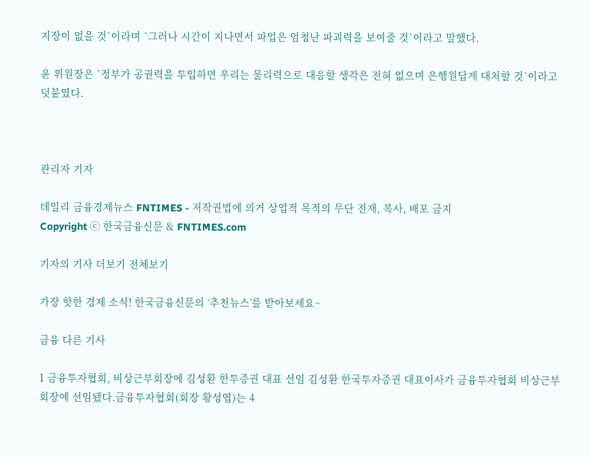지장이 없을 것`이라며 `그러나 시간이 지나면서 파업은 엄청난 파괴력을 보여줄 것`이라고 말했다.

윤 위원장은 `정부가 공권력을 투입하면 우리는 물리력으로 대응할 생각은 전혀 없으며 은행원답게 대처할 것`이라고 덧붙였다.



관리자 기자

데일리 금융경제뉴스 FNTIMES - 저작권법에 의거 상업적 목적의 무단 전재, 복사, 배포 금지
Copyright ⓒ 한국금융신문 & FNTIMES.com

기자의 기사 더보기 전체보기

가장 핫한 경제 소식! 한국금융신문의 ‘추천뉴스’를 받아보세요~

금융 다른 기사

1 금융투자협회, 비상근부회장에 김성환 한투증권 대표 선임 김성환 한국투자증권 대표이사가 금융투자협회 비상근부회장에 선임됐다.금융투자협회(회장 황성엽)는 4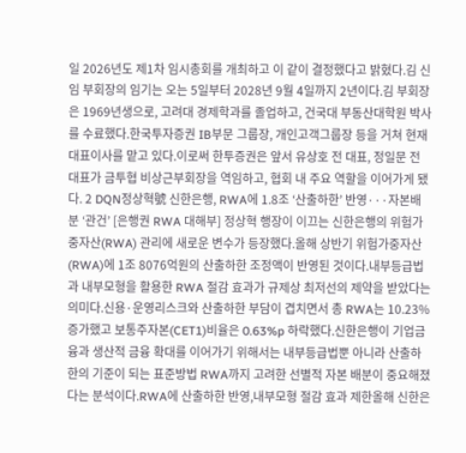일 2026년도 제1차 임시총회를 개최하고 이 같이 결정했다고 밝혔다.김 신임 부회장의 임기는 오는 5일부터 2028년 9월 4일까지 2년이다.김 부회장은 1969년생으로, 고려대 경제학과를 졸업하고, 건국대 부동산대학원 박사를 수료했다.한국투자증권 IB부문 그룹장, 개인고객그룹장 등을 거쳐 현재 대표이사를 맡고 있다.이로써 한투증권은 앞서 유상호 전 대표, 정일문 전 대표가 금투협 비상근부회장을 역임하고, 협회 내 주요 역할을 이어가게 됐다. 2 DQN정상혁號 신한은행, RWA에 1.8조 ‘산출하한’ 반영···자본배분 ‘관건’ [은행권 RWA 대해부] 정상혁 행장이 이끄는 신한은행의 위험가중자산(RWA) 관리에 새로운 변수가 등장했다.올해 상반기 위험가중자산(RWA)에 1조 8076억원의 산출하한 조정액이 반영된 것이다.내부등급법과 내부모형을 활용한 RWA 절감 효과가 규제상 최저선의 제약을 받았다는 의미다.신용·운영리스크와 산출하한 부담이 겹치면서 총 RWA는 10.23% 증가했고 보통주자본(CET1)비율은 0.63%p 하락했다.신한은행이 기업금융과 생산적 금융 확대를 이어가기 위해서는 내부등급법뿐 아니라 산출하한의 기준이 되는 표준방법 RWA까지 고려한 선별적 자본 배분이 중요해졌다는 분석이다.RWA에 산출하한 반영,내부모형 절감 효과 제한올해 신한은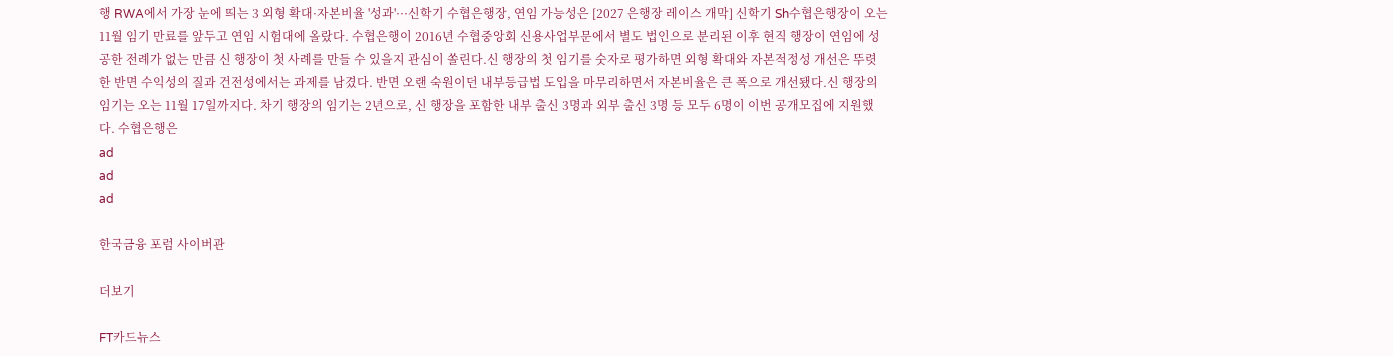행 RWA에서 가장 눈에 띄는 3 외형 확대·자본비율 '성과'···신학기 수협은행장, 연임 가능성은 [2027 은행장 레이스 개막] 신학기 Sh수협은행장이 오는 11월 임기 만료를 앞두고 연임 시험대에 올랐다. 수협은행이 2016년 수협중앙회 신용사업부문에서 별도 법인으로 분리된 이후 현직 행장이 연임에 성공한 전례가 없는 만큼 신 행장이 첫 사례를 만들 수 있을지 관심이 쏠린다.신 행장의 첫 임기를 숫자로 평가하면 외형 확대와 자본적정성 개선은 뚜렷한 반면 수익성의 질과 건전성에서는 과제를 남겼다. 반면 오랜 숙원이던 내부등급법 도입을 마무리하면서 자본비율은 큰 폭으로 개선됐다.신 행장의 임기는 오는 11월 17일까지다. 차기 행장의 임기는 2년으로, 신 행장을 포함한 내부 출신 3명과 외부 출신 3명 등 모두 6명이 이번 공개모집에 지원했다. 수협은행은
ad
ad
ad

한국금융 포럼 사이버관

더보기

FT카드뉴스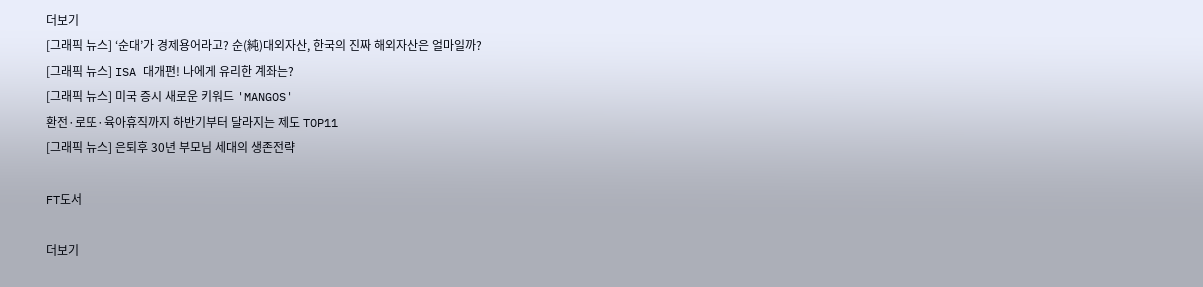더보기
[그래픽 뉴스] ‘순대’가 경제용어라고? 순(純)대외자산, 한국의 진짜 해외자산은 얼마일까?
[그래픽 뉴스] ISA 대개편! 나에게 유리한 계좌는?
[그래픽 뉴스] 미국 증시 새로운 키워드 'MANGOS'
환전·로또·육아휴직까지 하반기부터 달라지는 제도 TOP11
[그래픽 뉴스] 은퇴후 30년 부모님 세대의 생존전략

FT도서

더보기